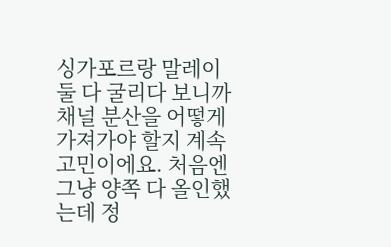싱가포르랑 말레이 둘 다 굴리다 보니까 채널 분산을 어떻게 가져가야 할지 계속 고민이에요. 처음엔 그냥 양쪽 다 올인했는데 정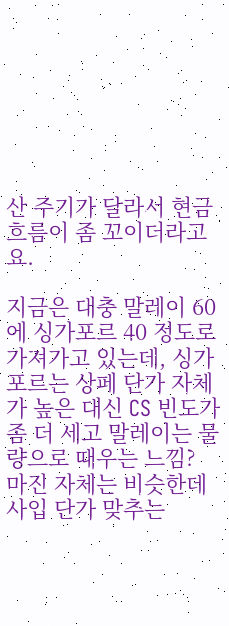산 주기가 달라서 현금 흐름이 좀 꼬이더라고요.

지금은 대충 말레이 60에 싱가포르 40 정도로 가져가고 있는데, 싱가포르는 상페 단가 자체가 높은 대신 CS 빈도가 좀 더 세고 말레이는 물량으로 때우는 느낌? 마진 자체는 비슷한데 사입 단가 맞추는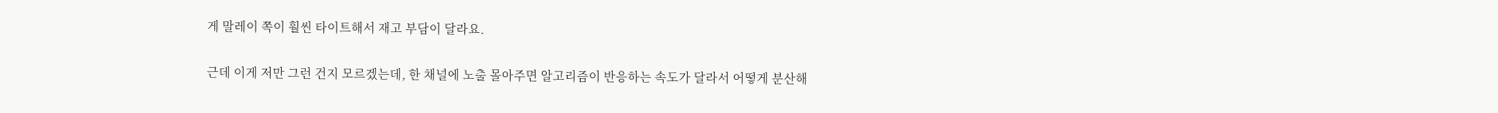게 말레이 쪽이 훨씬 타이트해서 재고 부담이 달라요.

근데 이게 저만 그런 건지 모르겠는데, 한 채널에 노출 몰아주면 알고리즘이 반응하는 속도가 달라서 어떻게 분산해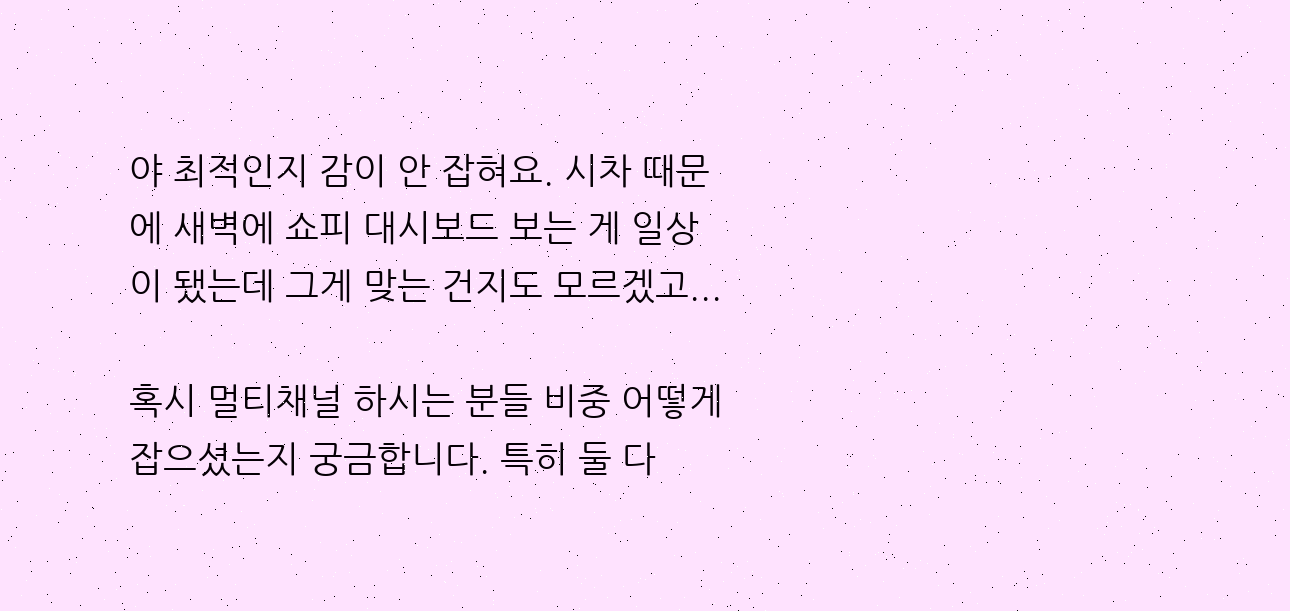야 최적인지 감이 안 잡혀요. 시차 때문에 새벽에 쇼피 대시보드 보는 게 일상이 됐는데 그게 맞는 건지도 모르겠고...

혹시 멀티채널 하시는 분들 비중 어떻게 잡으셨는지 궁금합니다. 특히 둘 다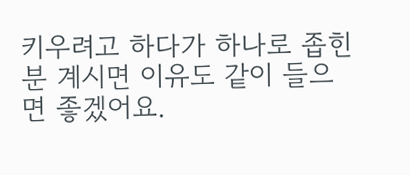키우려고 하다가 하나로 좁힌 분 계시면 이유도 같이 들으면 좋겠어요.